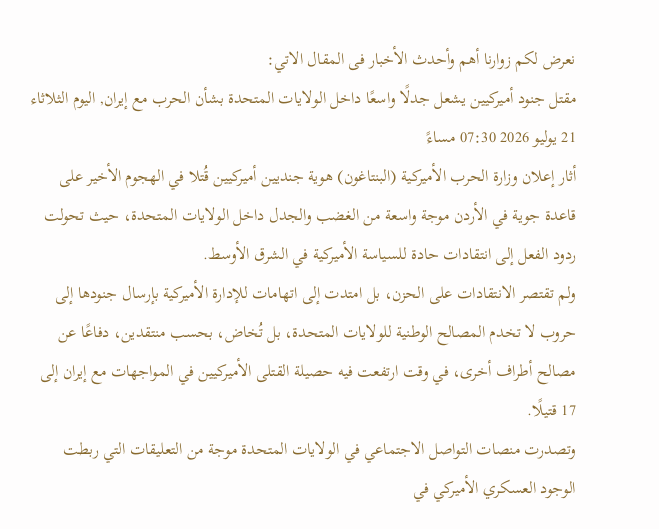نعرض لكم زوارنا أهم وأحدث الأخبار فى المقال الاتي:
مقتل جنود أميركيين يشعل جدلًا واسعًا داخل الولايات المتحدة بشأن الحرب مع إيران, اليوم الثلاثاء 21 يوليو 2026 07:30 مساءً
أثار إعلان وزارة الحرب الأميركية (البنتاغون) هوية جنديين أميركيين قُتلا في الهجوم الأخير على قاعدة جوية في الأردن موجة واسعة من الغضب والجدل داخل الولايات المتحدة، حيث تحولت ردود الفعل إلى انتقادات حادة للسياسة الأميركية في الشرق الأوسط.
ولم تقتصر الانتقادات على الحزن، بل امتدت إلى اتهامات للإدارة الأميركية بإرسال جنودها إلى حروب لا تخدم المصالح الوطنية للولايات المتحدة، بل تُخاض، بحسب منتقدين، دفاعًا عن مصالح أطراف أخرى، في وقت ارتفعت فيه حصيلة القتلى الأميركيين في المواجهات مع إيران إلى 17 قتيلًا.
وتصدرت منصات التواصل الاجتماعي في الولايات المتحدة موجة من التعليقات التي ربطت الوجود العسكري الأميركي في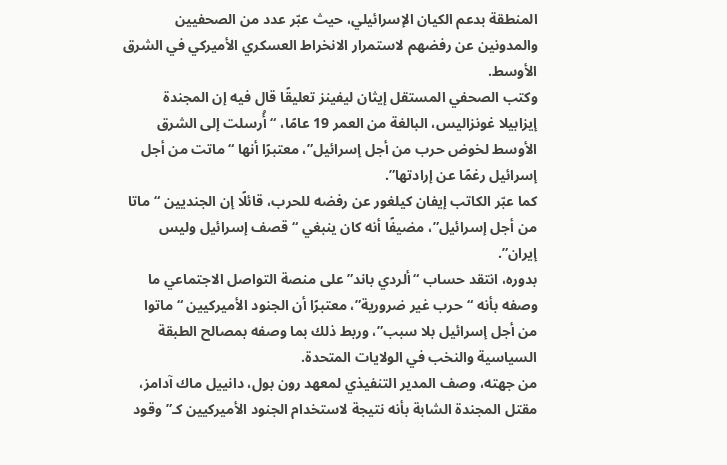المنطقة بدعم الكيان الإسرائيلي، حيث عبّر عدد من الصحفيين والمدونين عن رفضهم لاستمرار الانخراط العسكري الأميركي في الشرق الأوسط.
وكتب الصحفي المستقل إيثان ليفينز تعليقًا قال فيه إن المجندة إيزابيلا غونزاليس، البالغة من العمر 19 عامًا، “أُرسلت إلى الشرق الأوسط لخوض حرب من أجل إسرائيل”، معتبرًا أنها “ماتت من أجل إسرائيل رغمًا عن إرادتها”.
كما عبّر الكاتب إيفان كيلغور عن رفضه للحرب، قائلًا إن الجنديين “ماتا من أجل إسرائيل”، مضيفًا أنه كان ينبغي “قصف إسرائيل وليس إيران”.
بدوره، انتقد حساب “ألردي باند” على منصة التواصل الاجتماعي ما وصفه بأنه “حرب غير ضرورية”، معتبرًا أن الجنود الأميركيين “ماتوا من أجل إسرائيل بلا سبب”، وربط ذلك بما وصفه بمصالح الطبقة السياسية والنخب في الولايات المتحدة.
من جهته، وصف المدير التنفيذي لمعهد رون بول، دانييل ماك آدامز، مقتل المجندة الشابة بأنه نتيجة لاستخدام الجنود الأميركيين كـ”وقود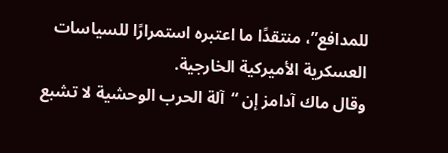للمدافع”، منتقدًا ما اعتبره استمرارًا للسياسات العسكرية الأميركية الخارجية.
وقال ماك آدامز إن “آلة الحرب الوحشية لا تشبع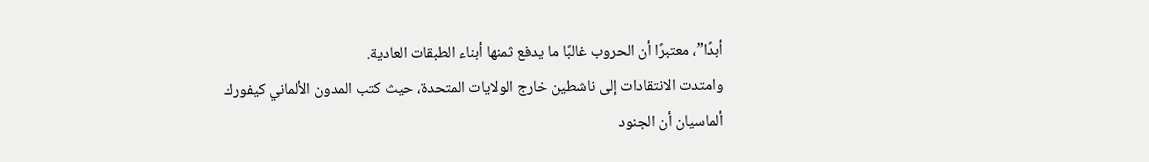أبدًا”، معتبرًا أن الحروب غالبًا ما يدفع ثمنها أبناء الطبقات العادية.
وامتدت الانتقادات إلى ناشطين خارج الولايات المتحدة، حيث كتب المدون الألماني كيفورك ألماسيان أن الجنود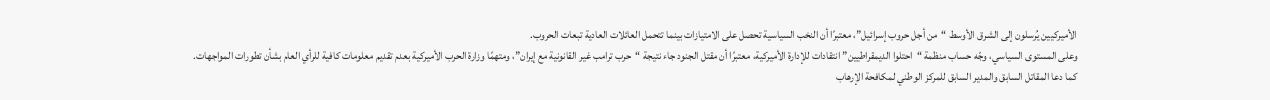الأميركيين يُرسلون إلى الشرق الأوسط “من أجل حروب إسرائيل”، معتبرًا أن النخب السياسية تحصل على الامتيازات بينما تتحمل العائلات العادية تبعات الحروب.
وعلى المستوى السياسي، وجّه حساب منظمة “احتلوا الديمقراطيين” انتقادات للإدارة الأميركية، معتبرًا أن مقتل الجنود جاء نتيجة “حرب ترامب غير القانونية مع إيران”، ومتهمًا وزارة الحرب الأميركية بعدم تقديم معلومات كافية للرأي العام بشأن تطورات المواجهات.
كما دعا المقاتل السابق والمدير السابق للمركز الوطني لمكافحة الإرهاب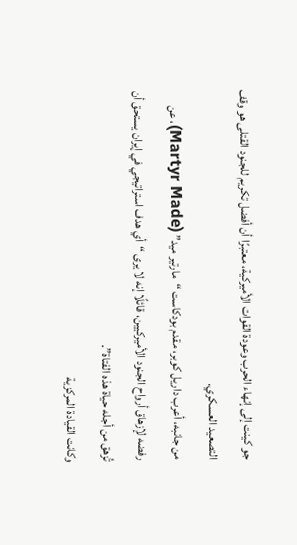جو كينت إلى إنهاء الحرب وعودة القوات الأميركية، معتبرًا أن أفضل تكريم للجنود القتلى هو وقف التصعيد العسكري.
من جانبه، أعرب داريل كوبر، مقدم بودكاست “مارتير ميد” (Martyr Made)، عن رفضه لإزهاق أرواح الجنود الأميركيين، قائلًا إنه لا يرى “أي هدف استراتيجي في إيران يستحق أن تُزهق من أجله حياة هذه الفتاة”.
وكانت القيادة المركزية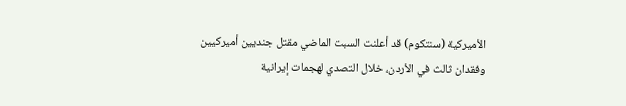الأميركية (سنتكوم) قد أعلنت السبت الماضي مقتل جنديين أميركيين وفقدان ثالث في الأردن، خلال التصدي لهجمات إيرانية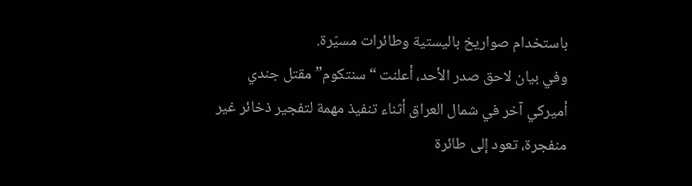باستخدام صواريخ باليستية وطائرات مسيّرة.
وفي بيان لاحق صدر الأحد، أعلنت “سنتكوم” مقتل جندي أميركي آخر في شمال العراق أثناء تنفيذ مهمة لتفجير ذخائر غير منفجرة، تعود إلى طائرة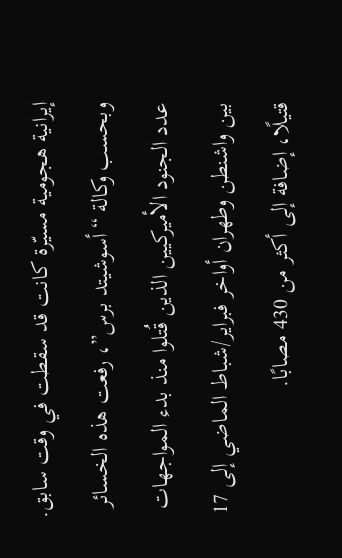إيرانية هجومية مسيّرة كانت قد سقطت في وقت سابق.
وبحسب وكالة “أسوشيتد برس”، رفعت هذه الخسائر عدد الجنود الأميركيين الذين قُتلوا منذ بدء المواجهات بين واشنطن وطهران أواخر فبراير/شباط الماضي إلى 17 قتيلًا، إضافة إلى أكثر من 430 مصابًا.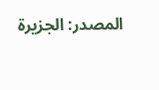المصدر: الجزيرة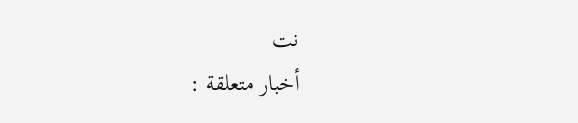نت
أخبار متعلقة :